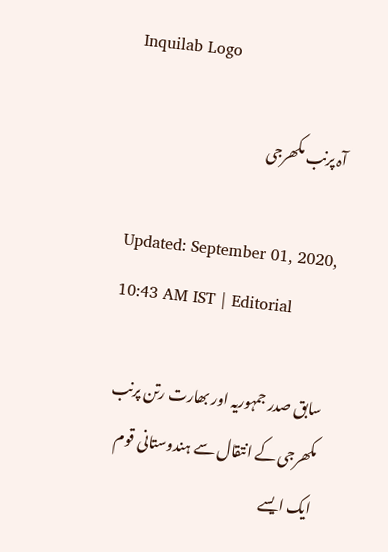Inquilab Logo

آہ پرنب مکھرجی

Updated: September 01, 2020, 10:43 AM IST | Editorial

سابق صدر جمہوریہ اور بھارت رتن پرنب مکھرجی کے انتقال سے ہندوستانی قوم ایک ایسے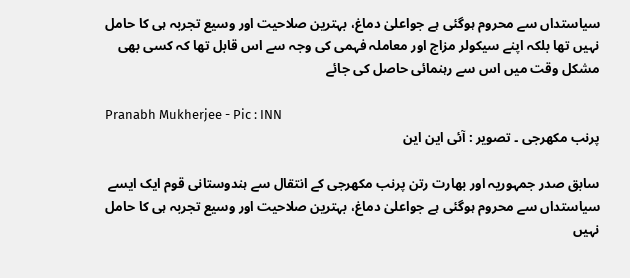سیاستداں سے محروم ہوگئی ہے جواعلیٰ دماغ، بہترین صلاحیت اور وسیع تجربہ ہی کا حامل نہیں تھا بلکہ اپنے سیکولر مزاج اور معاملہ فہمی کی وجہ سے اس قابل تھا کہ کسی بھی مشکل وقت میں اس سے رہنمائی حاصل کی جائے

Pranabh Mukherjee - Pic : INN
پرنب مکھرجی ۔ تصویر : آئی این این

سابق صدر جمہوریہ اور بھارت رتن پرنب مکھرجی کے انتقال سے ہندوستانی قوم ایک ایسے سیاستداں سے محروم ہوگئی ہے جواعلیٰ دماغ، بہترین صلاحیت اور وسیع تجربہ ہی کا حامل نہیں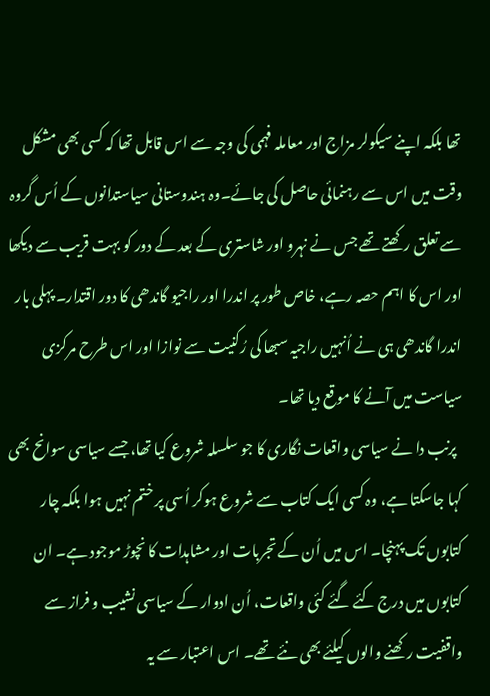تھا بلکہ اپنے سیکولر مزاج اور معاملہ فہمی کی وجہ سے اس قابل تھا کہ کسی بھی مشکل وقت میں اس سے رہنمائی حاصل کی جائے۔وہ ہندوستانی سیاستدانوں کے اُس گروہ سے تعلق رکھتے تھے جس نے نہرو اور شاستری کے بعد کے دور کو بہت قریب سے دیکھا اور اس کا اہم حصہ رہے، خاص طور پر اندرا اور راجیو گاندھی کا دور اقتدار۔ پہلی بار اندرا گاندھی ہی نے اُنہیں راجیہ سبھا کی رُکنیت سے نوازا اور اس طرح مرکزی سیاست میں آنے کا موقع دیا تھا۔
  پرنب دا نے سیاسی واقعات نگاری کا جو سلسلہ شروع کیا تھا، جسے سیاسی سوانح بھی کہا جاسکتا ہے، وہ کسی ایک کتاب سے شروع ہوکر اُسی پر ختم نہیں ہوا بلکہ چار کتابوں تک پہنچا۔ اس میں اُن کے تجربات اور مشاہدات کا نچوڑ موجود ہے۔ ان کتابوں میں درج کئے گئے کئی واقعات، اُن ادوار کے سیاسی نشیب و فراز سے واقفیت رکھنے والوں کیلئے بھی نئے تھے۔ اس اعتبار سے یہ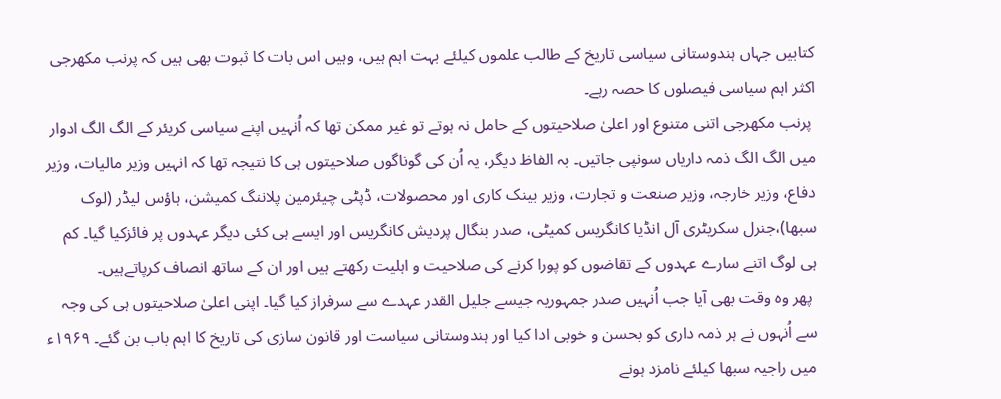کتابیں جہاں ہندوستانی سیاسی تاریخ کے طالب علموں کیلئے بہت اہم ہیں، وہیں اس بات کا ثبوت بھی ہیں کہ پرنب مکھرجی اکثر اہم سیاسی فیصلوں کا حصہ رہے۔
 پرنب مکھرجی اتنی متنوع اور اعلیٰ صلاحیتوں کے حامل نہ ہوتے تو غیر ممکن تھا کہ اُنہیں اپنے سیاسی کریئر کے الگ الگ ادوار میں الگ الگ ذمہ داریاں سونپی جاتیں۔ بہ الفاظ دیگر، یہ اُن کی گوناگوں صلاحیتوں ہی کا نتیجہ تھا کہ انہیں وزیر مالیات، وزیر دفاع، وزیر خارجہ، وزیر صنعت و تجارت، وزیر بینک کاری اور محصولات، ڈپٹی چیئرمین پلاننگ کمیشن، ہاؤس لیڈر (لوک سبھا)،جنرل سکریٹری آل انڈیا کانگریس کمیٹی، صدر بنگال پردیش کانگریس اور ایسے ہی کئی دیگر عہدوں پر فائزکیا گیا۔ کم ہی لوگ اتنے سارے عہدوں کے تقاضوں کو پورا کرنے کی صلاحیت و اہلیت رکھتے ہیں اور ان کے ساتھ انصاف کرپاتےہیں۔
 پھر وہ وقت بھی آیا جب اُنہیں صدر جمہوریہ جیسے جلیل القدر عہدے سے سرفراز کیا گیا۔ اپنی اعلیٰ صلاحیتوں ہی کی وجہ سے اُنہوں نے ہر ذمہ داری کو بحسن و خوبی ادا کیا اور ہندوستانی سیاست اور قانون سازی کی تاریخ کا اہم باب بن گئے۔ ۱۹۶۹ء میں راجیہ سبھا کیلئے نامزد ہونے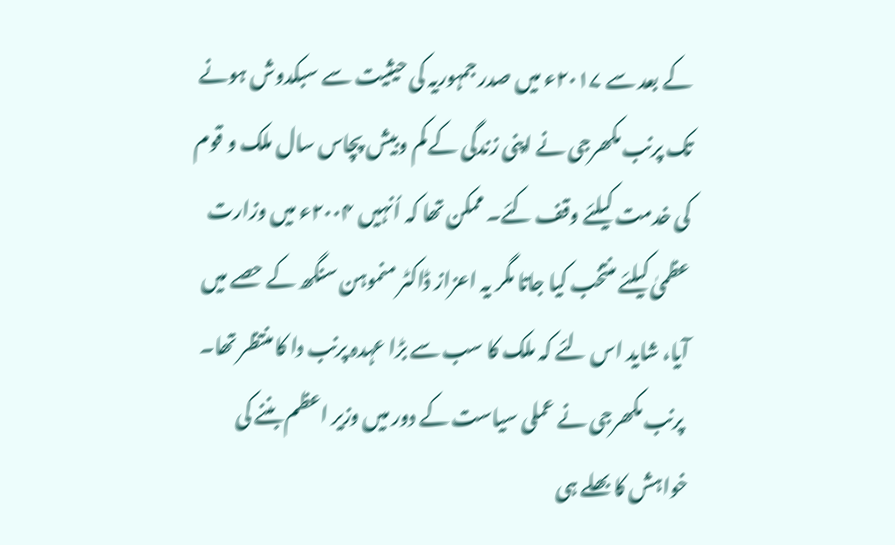کے بعد سے ۲۰۱۷ء میں صدر جمہوریہ کی حیثیت سے سبکدوش ہونے تک پرنب مکھرجی نے اپنی زندگی کے کم وبیش پچاس سال ملک و قوم کی خدمت کیلئے وقف کئے۔ ممکن تھا کہ اُنہیں ۲۰۰۴ء میں وزارت عظمیٰ کیلئے منتخب کیا جاتا مگر یہ اعزاز ڈاکٹر منموہن سنگھ کے حصے میں آیا، شاید اس لئے کہ ملک کا سب سے بڑا عہدہ پرنب دا کا منتظر تھا۔
 پرنب مکھرجی نے عملی سیاست کے دور میں وزیر اعظم بننے کی خواہش کا بھلے ہی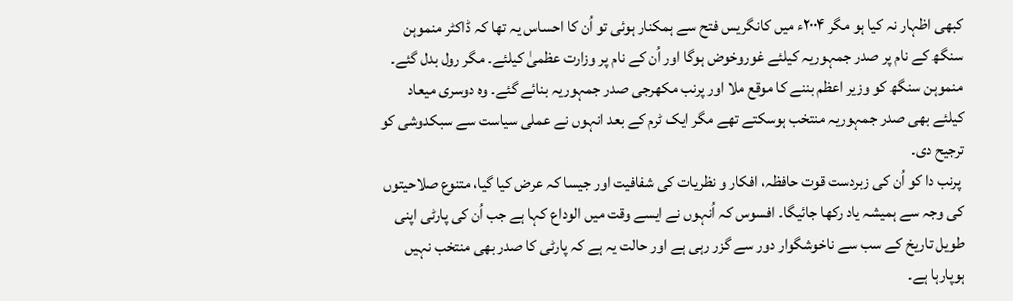کبھی اظہار نہ کیا ہو مگر ۲۰۰۴ء میں کانگریس فتح سے ہمکنار ہوئی تو اُن کا احساس یہ تھا کہ ڈاکٹر منموہن سنگھ کے نام پر صدر جمہوریہ کیلئے غوروخوض ہوگا اور اُن کے نام پر وزارت عظمیٰ کیلئے۔ مگر رول بدل گئے۔ منموہن سنگھ کو وزیر اعظم بننے کا موقع ملا اور پرنب مکھرجی صدر جمہوریہ بنائے گئے۔ وہ دوسری میعاد کیلئے بھی صدر جمہوریہ منتخب ہوسکتے تھے مگر ایک ٹرم کے بعد انہوں نے عملی سیاست سے سبکدوشی کو ترجیح دی۔
 پرنب دا کو اُن کی زبردست قوت حافظہ، افکار و نظریات کی شفافیت اور جیسا کہ عرض کیا گیا، متنوع صلاحیتوں کی وجہ سے ہمیشہ یاد رکھا جائیگا۔ افسوس کہ اُنہوں نے ایسے وقت میں الوداع کہا ہے جب اُن کی پارٹی اپنی طویل تاریخ کے سب سے ناخوشگوار دور سے گزر رہی ہے اور حالت یہ ہے کہ پارٹی کا صدر بھی منتخب نہیں ہوپارہا ہے۔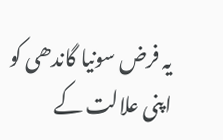یہ فرض سونیا گاندھی کو اپنی علالت کے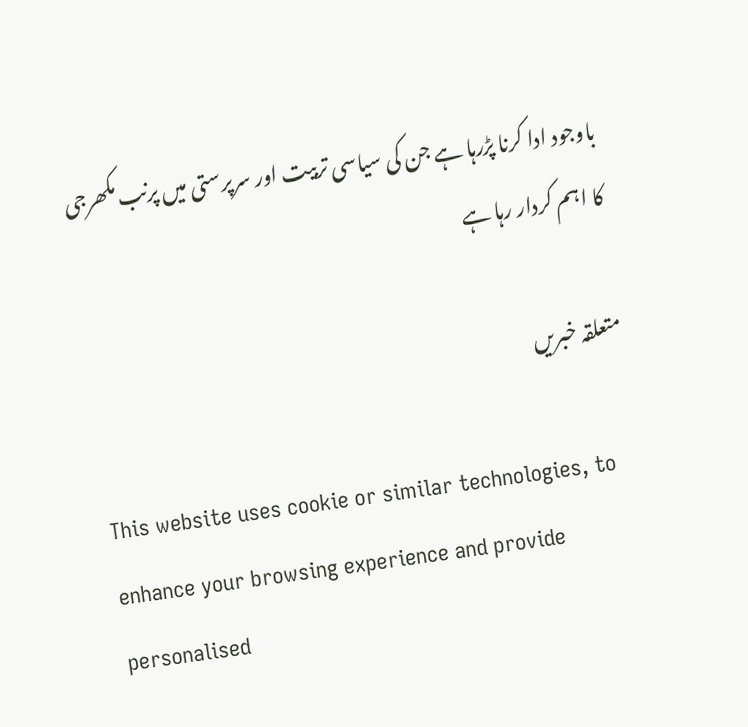باوجود ادا کرنا پڑرہا ہے جن کی سیاسی تربیت اور سرپرستی میں پرنب مکھرجی کا اہم کردار رہا ہے

متعلقہ خبریں

This website uses cookie or similar technologies, to enhance your browsing experience and provide personalised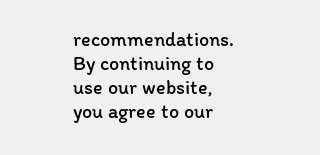recommendations. By continuing to use our website, you agree to our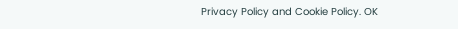Privacy Policy and Cookie Policy. OK